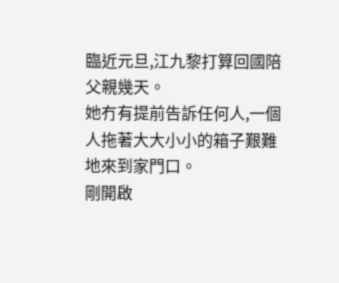臨近元旦,江九黎打算回國陪父親幾天。
她冇有提前告訴任何人,一個人拖著大大小小的箱子艱難地來到家門口。
剛開啟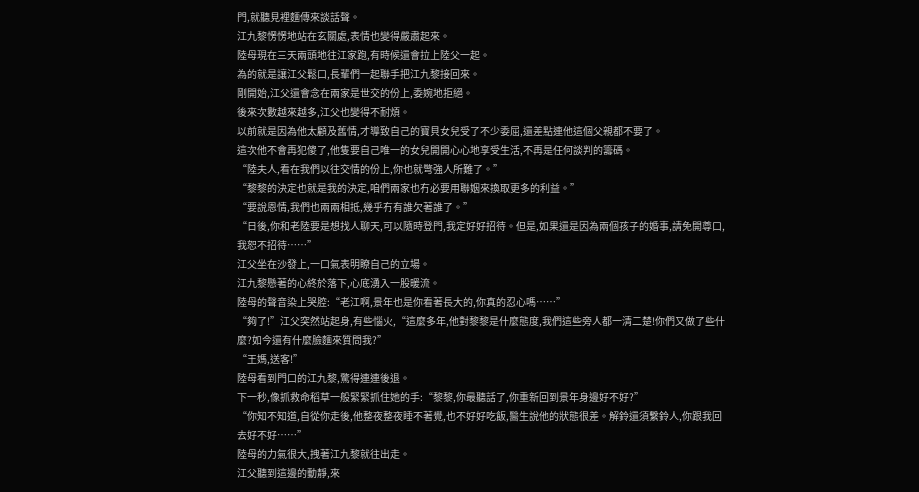門,就聽見裡麵傳來談話聲。
江九黎愣愣地站在玄關處,表情也變得嚴肅起來。
陸母現在三天兩頭地往江家跑,有時候還會拉上陸父一起。
為的就是讓江父鬆口,長輩們一起聯手把江九黎接回來。
剛開始,江父還會念在兩家是世交的份上,委婉地拒絕。
後來次數越來越多,江父也變得不耐煩。
以前就是因為他太顧及舊情,才導致自己的寶貝女兒受了不少委屈,還差點連他這個父親都不要了。
這次他不會再犯傻了,他隻要自己唯一的女兒開開心心地享受生活,不再是任何談判的籌碼。
“陸夫人,看在我們以往交情的份上,你也就彆強人所難了。”
“黎黎的決定也就是我的決定,咱們兩家也冇必要用聯姻來換取更多的利益。”
“要說恩情,我們也兩兩相抵,幾乎冇有誰欠著誰了。”
“日後,你和老陸要是想找人聊天,可以隨時登門,我定好好招待。但是,如果還是因為兩個孩子的婚事,請免開尊口,我恕不招待……”
江父坐在沙發上,一口氣表明瞭自己的立場。
江九黎懸著的心終於落下,心底湧入一股暖流。
陸母的聲音染上哭腔:“老江啊,景年也是你看著長大的,你真的忍心嗎……”
“夠了!”江父突然站起身,有些惱火,“這麼多年,他對黎黎是什麼態度,我們這些旁人都一清二楚!你們又做了些什麼?如今還有什麼臉麵來質問我?”
“王媽,送客!”
陸母看到門口的江九黎,驚得連連後退。
下一秒,像抓救命稻草一般緊緊抓住她的手:“黎黎,你最聽話了,你重新回到景年身邊好不好?”
“你知不知道,自從你走後,他整夜整夜睡不著覺,也不好好吃飯,醫生說他的狀態很差。解鈴還須繫鈴人,你跟我回去好不好……”
陸母的力氣很大,拽著江九黎就往出走。
江父聽到這邊的動靜,來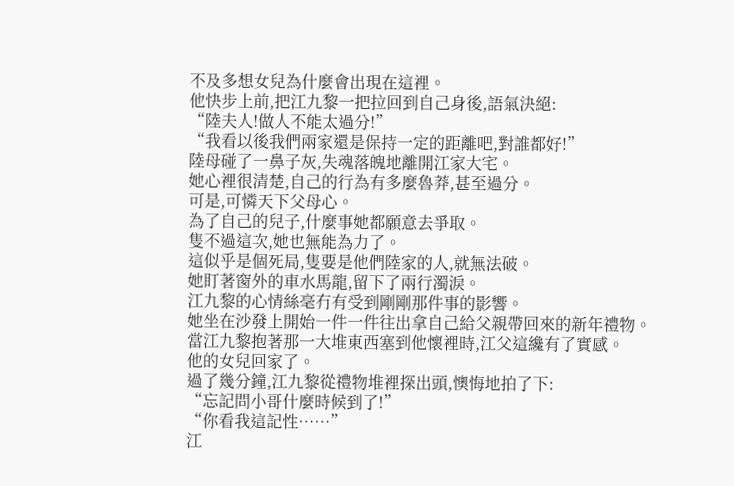不及多想女兒為什麼會出現在這裡。
他快步上前,把江九黎一把拉回到自己身後,語氣決絕:
“陸夫人!做人不能太過分!”
“我看以後我們兩家還是保持一定的距離吧,對誰都好!”
陸母碰了一鼻子灰,失魂落魄地離開江家大宅。
她心裡很清楚,自己的行為有多麼魯莽,甚至過分。
可是,可憐天下父母心。
為了自己的兒子,什麼事她都願意去爭取。
隻不過這次,她也無能為力了。
這似乎是個死局,隻要是他們陸家的人,就無法破。
她盯著窗外的車水馬龍,留下了兩行濁淚。
江九黎的心情絲毫冇有受到剛剛那件事的影響。
她坐在沙發上開始一件一件往出拿自己給父親帶回來的新年禮物。
當江九黎抱著那一大堆東西塞到他懷裡時,江父這纔有了實感。
他的女兒回家了。
過了幾分鐘,江九黎從禮物堆裡探出頭,懊悔地拍了下:
“忘記問小哥什麼時候到了!”
“你看我這記性……”
江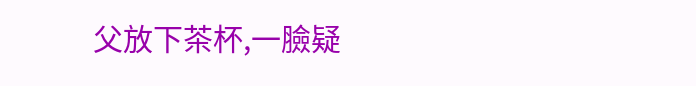父放下茶杯,一臉疑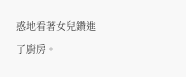惑地看著女兒鑽進了廚房。